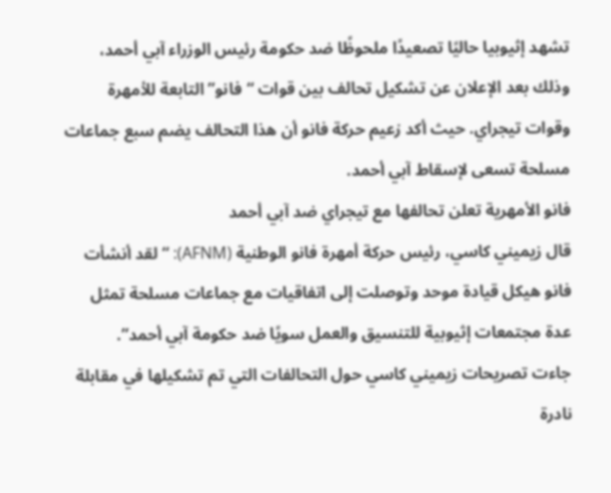تشهد إثيوبيا حاليًا تصعيدًا ملحوظًا ضد حكومة رئيس الوزراء آبي أحمد، وذلك بعد الإعلان عن تشكيل تحالف بين قوات “فانو” التابعة للأمهرة وقوات تيجراي. حيث أكد زعيم حركة فانو أن هذا التحالف يضم سبع جماعات مسلحة تسعى لإسقاط آبي أحمد.
فانو الأمهرية تعلن تحالفها مع تيجراي ضد آبي أحمد
قال زيميني كاسي، رئيس حركة أمهرة فانو الوطنية (AFNM): “لقد أنشأت فانو هيكل قيادة موحد وتوصلت إلى اتفاقيات مع جماعات مسلحة تمثل عدة مجتمعات إثيوبية للتنسيق والعمل سويًا ضد حكومة آبي أحمد”.
جاءت تصريحات زيميني كاسي حول التحالفات التي تم تشكيلها في مقابلة نادرة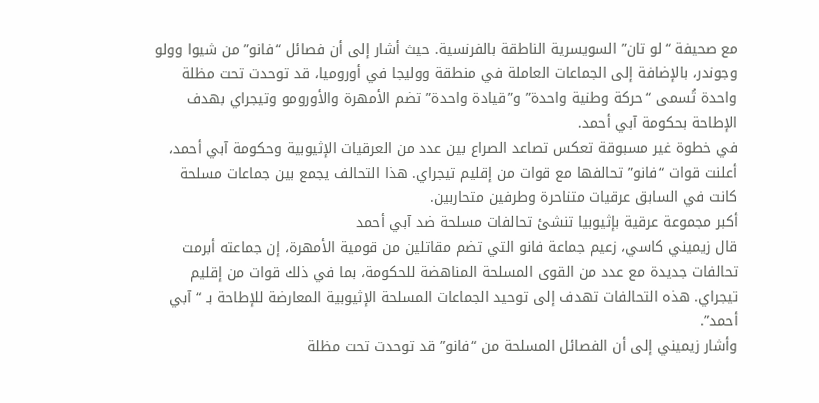مع صحيفة “لو تان” السويسرية الناطقة بالفرنسية. حيث أشار إلى أن فصائل “فانو” من شيوا وولو وجوندر، بالإضافة إلى الجماعات العاملة في منطقة ووليجا في أوروميا، قد توحدت تحت مظلة واحدة تُسمى “حركة وطنية واحدة” و”قيادة واحدة” تضم الأمهرة والأورومو وتيجراي بهدف الإطاحة بحكومة آبي أحمد.
في خطوة غير مسبوقة تعكس تصاعد الصراع بين عدد من العرقيات الإثيوبية وحكومة آبي أحمد، أعلنت قوات “فانو” تحالفها مع قوات من إقليم تيجراي. هذا التحالف يجمع بين جماعات مسلحة كانت في السابق عرقيات متناحرة وطرفين متحاربين.
أكبر مجموعة عرقية بإثيوبيا تنشئ تحالفات مسلحة ضد آبي أحمد
قال زيميني كاسي، زعيم جماعة فانو التي تضم مقاتلين من قومية الأمهرة، إن جماعته أبرمت تحالفات جديدة مع عدد من القوى المسلحة المناهضة للحكومة، بما في ذلك قوات من إقليم تيجراي. هذه التحالفات تهدف إلى توحيد الجماعات المسلحة الإثيوبية المعارضة للإطاحة بـ “آبي أحمد”.
وأشار زيميني إلى أن الفصائل المسلحة من “فانو” قد توحدت تحت مظلة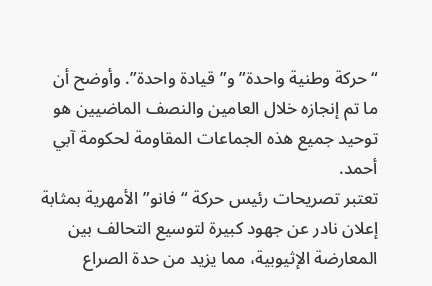“حركة وطنية واحدة” و”قيادة واحدة”. وأوضح أن ما تم إنجازه خلال العامين والنصف الماضيين هو توحيد جميع هذه الجماعات المقاومة لحكومة آبي أحمد.
تعتبر تصريحات رئيس حركة “فانو” الأمهرية بمثابة إعلان نادر عن جهود كبيرة لتوسيع التحالف بين المعارضة الإثيوبية، مما يزيد من حدة الصراع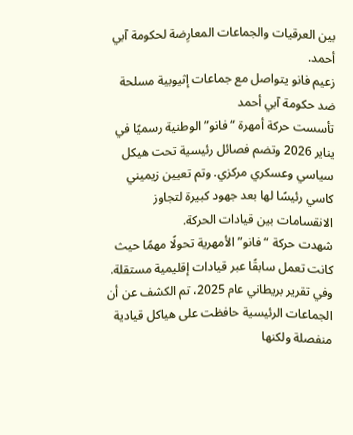بين العرقيات والجماعات المعارِضة لحكومة آبي أحمد.
زعيم فانو يتواصل مع جماعات إثيوبية مسلحة ضد حكومة آبي أحمد
تأسست حركة أمهرة “فانو” الوطنية رسميًا في يناير 2026 وتضم فصائل رئيسية تحت هيكل سياسي وعسكري مركزي. وتم تعيين زيميني كاسي رئيسًا لها بعد جهود كبيرة لتجاوز الانقسامات بين قيادات الحركة.
شهدت حركة “فانو” الأمهرية تحولًا مهمًا حيث كانت تعمل سابقًا عبر قيادات إقليمية مستقلة. وفي تقرير بريطاني عام 2025، تم الكشف عن أن الجماعات الرئيسية حافظت على هياكل قيادية منفصلة ولكنها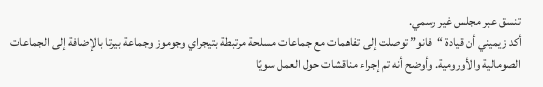تنسق عبر مجلس غير رسمي.
أكد زيميني أن قيادة “فانو” توصلت إلى تفاهمات مع جماعات مسلحة مرتبطة بتيجراي وجوموز وجماعة بيرتا بالإضافة إلى الجماعات الصومالية والأورومية. وأوضح أنه تم إجراء مناقشات حول العمل سويًا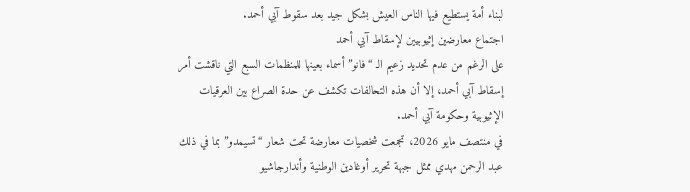لبناء أمة يستطيع فيها الناس العيش بشكل جيد بعد سقوط آبي أحمد.
اجتماع معارضين إثيوبيين لإسقاط آبي أحمد
على الرغم من عدم تحديد زعيم الـ “فانو” أسماء بعينها للمنظمات السبع التي ناقشت أمر إسقاط آبي أحمد، إلا أن هذه التحالفات تكشف عن حدة الصراع بين العرقيات الإثيوبية وحكومة آبي أحمد.
في منتصف مايو 2026، تجمعت شخصيات معارضة تحت شعار “تسيمدو” بما في ذلك عبد الرحمن مهدي ممثل جبهة تحرير أوغادين الوطنية وأندارجاشيو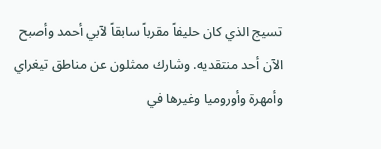تسيج الذي كان حليفاً مقرباً سابقاً لآبي أحمد وأصبح الآن أحد منتقديه. وشارك ممثلون عن مناطق تيغراي وأمهرة وأوروميا وغيرها في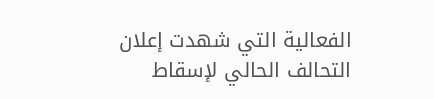الفعالية التي شهدت إعلان التحالف الحالي لإسقاط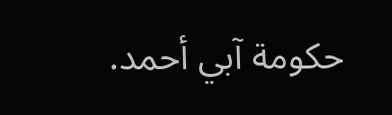حكومة آبي أحمد.